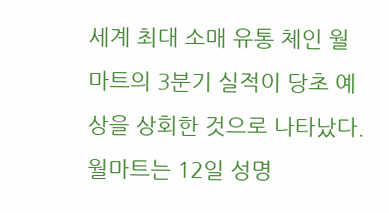세계 최대 소매 유통 체인 월마트의 3분기 실적이 당초 예상을 상회한 것으로 나타났다.
월마트는 12일 성명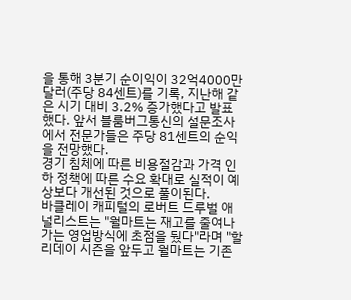을 통해 3분기 순이익이 32억4000만달러(주당 84센트)를 기록, 지난해 같은 시기 대비 3.2% 증가했다고 발표했다. 앞서 블룸버그통신의 설문조사에서 전문가들은 주당 81센트의 순익을 전망했다.
경기 침체에 따른 비용절감과 가격 인하 정책에 따른 수요 확대로 실적이 예상보다 개선된 것으로 풀이된다.
바클레이 캐피털의 로버트 드루벌 애널리스트는 "월마트는 재고를 줄여나가는 영업방식에 초점을 뒀다"라며 "할리데이 시즌을 앞두고 월마트는 기존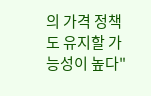의 가격 정책도 유지할 가능성이 높다"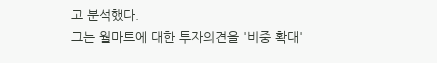고 분석했다.
그는 월마트에 대한 투자의견을 '비중 확대'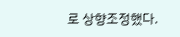로 상향조정했다.